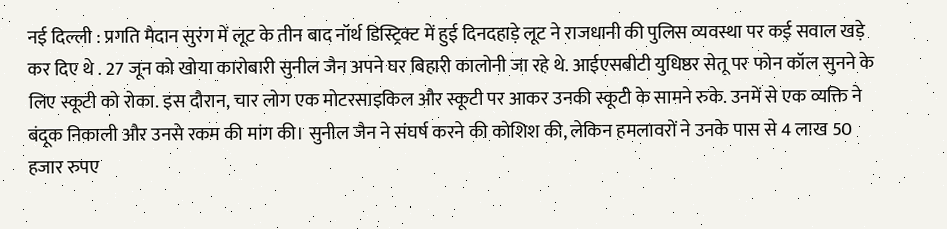नई दिल्ली : प्रगति मैदान सुरंग में लूट के तीन बाद नॉर्थ डिस्ट्रिक्ट में हुई दिनदहाड़े लूट ने राजधानी की पुलिस व्यवस्था पर कई सवाल खड़े कर दिए थे . 27 जून को खोया कारोबारी सुनील जैन अपने घर बिहारी कालोनी जा रहे थे. आईएसबीटी युधिष्ठर सेतू पर फोन कॉल सुनने के लिए स्कूटी को रोका. इस दौरान, चार लोग एक मोटरसाइकिल और स्कूटी पर आकर उनकी स्कूटी के सामने रुके. उनमें से एक व्यक्ति ने बंदूक निकाली और उनसे रकम की मांग की। सुनील जैन ने संघर्ष करने की कोशिश की, लेकिन हमलावरों ने उनके पास से 4 लाख 50 हजार रुपए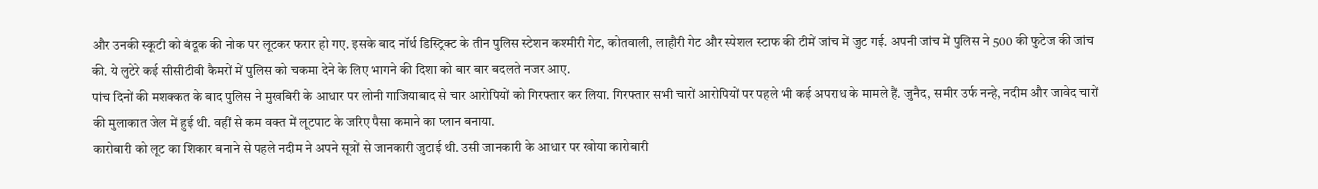और उनकी स्कूटी को बंदूक की नोक पर लूटकर फरार हो गए. इसके बाद नॉर्थ डिस्ट्रिक्ट के तीन पुलिस स्टेशन कश्मीरी गेट, कोतवाली, लाहौरी गेट और स्पेशल स्टाफ की टीमें जांच में जुट गई. अपनी जांच में पुलिस ने 500 की फुटेज की जांच की. ये लुटेरे कई सीसीटीवी कैमरों में पुलिस को चकमा देने के लिए भागने की दिशा को बार बार बदलते नजर आए.
पांच दिनों की मशक्कत के बाद पुलिस ने मुखबिरी के आधार पर लोनी गाजियाबाद से चार आरोपियों को गिरफ्तार कर लिया. गिरफ्तार सभी चारों आरोपियों पर पहले भी कई अपराध के मामले हैं. जुनैद, समीर उर्फ नन्हे, नदीम और जावेद चारों की मुलाकात जेल में हुई थी. वहीं से कम वक्त में लूटपाट के जरिए पैसा कमाने का प्लान बनाया.
कारोबारी को लूट का शिकार बनाने से पहले नदीम ने अपने सूत्रों से जानकारी जुटाई थी. उसी जानकारी के आधार पर खोया कारोबारी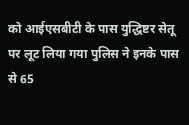को आईएसबीटी के पास युद्धिष्टर सेतू पर लूट लिया गया पुलिस ने इनके पास से 65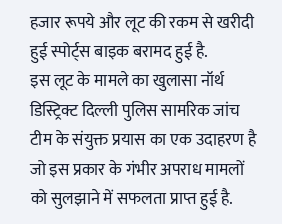हजार रूपये और लूट की रकम से खरीदी हुई स्पोर्ट्स बाइक बरामद हुई है.
इस लूट के मामले का खुलासा नॉर्थ डिस्ट्रिक्ट दिल्ली पुलिस सामरिक जांच टीम के संयुक्त प्रयास का एक उदाहरण है जो इस प्रकार के गंभीर अपराध मामलों को सुलझाने में सफलता प्राप्त हुई है.